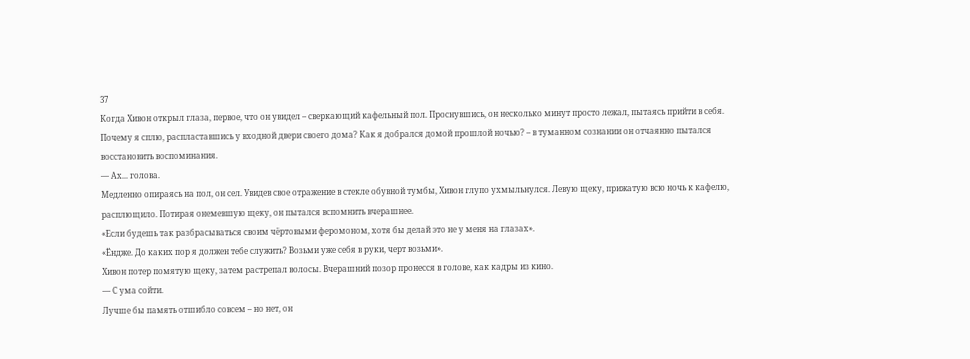37
Когда Хивон открыл глаза, первое, что он увидел – сверкающий кафельный пол. Проснувшись, он несколько минут просто лежал, пытаясь прийти в себя. Почему я сплю, распластавшись у входной двери своего дома? Как я добрался домой прошлой ночью? – в туманном сознании он отчаянно пытался восстановить воспоминания.
— Ах... голова.
Медленно опираясь на пол, он сел. Увидев свое отражение в стекле обувной тумбы, Хивон глупо ухмыльнулся. Левую щеку, прижатую всю ночь к кафелю, расплющило. Потирая онемевшую щеку, он пытался вспомнить вчерашнее.
«Если будешь так разбрасываться своим чёртовыми феромоном, хотя бы делай это не у меня на глазах».
«Ёндже. До каких пор я должен тебе служить? Возьми уже себя в руки, черт возьми».
Хивон потер помятую щеку, затем растрепал волосы. Вчерашний позор пронесся в голове, как кадры из кино.
— С ума сойти.
Лучше бы память отшибло совсем – но нет, он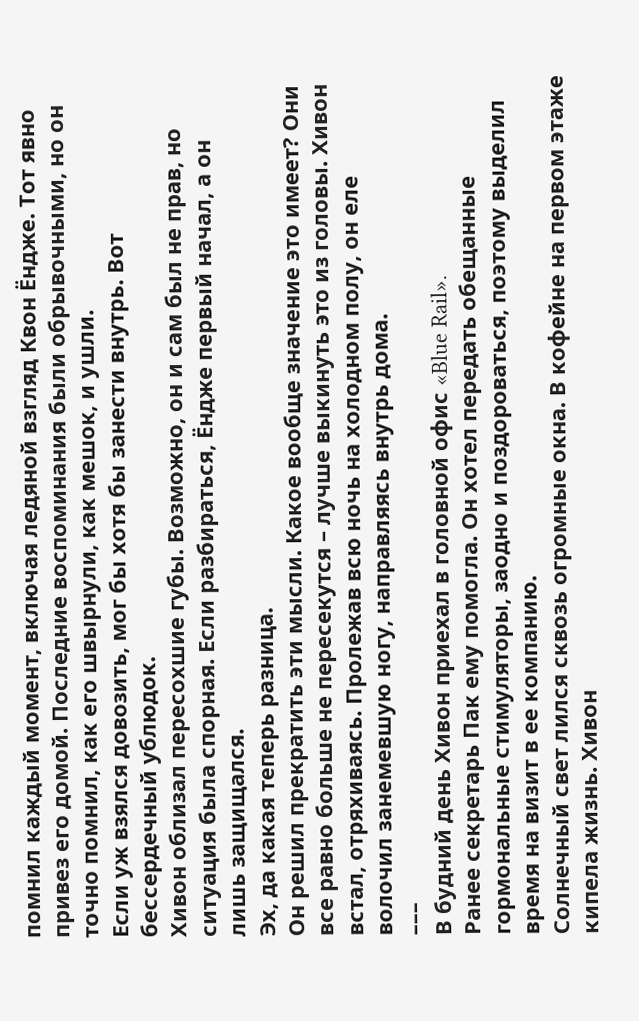помнил каждый момент, включая ледяной взгляд Квон Ёндже. Тот явно привез его домой. Последние воспоминания были обрывочными, но он точно помнил, как его швырнули, как мешок, и ушли.
Если уж взялся довозить, мог бы хотя бы занести внутрь. Вот бессердечный ублюдок.
Хивон облизал пересохшие губы. Возможно, он и сам был не прав, но ситуация была спорная. Если разбираться, Ёндже первый начал, а он лишь защищался.
Эх, да какая теперь разница.
Он решил прекратить эти мысли. Какое вообще значение это имеет? Они все равно больше не пересекутся – лучше выкинуть это из головы. Хивон встал, отряхиваясь. Пролежав всю ночь на холодном полу, он еле волочил занемевшую ногу, направляясь внутрь дома.
–––
В будний день Хивон приехал в головной офис «Blue Rail».
Ранее секретарь Пак ему помогла. Он хотел передать обещанные гормональные стимуляторы, заодно и поздороваться, поэтому выделил время на визит в ее компанию.
Солнечный свет лился сквозь огромные окна. В кофейне на первом этаже кипела жизнь. Хивон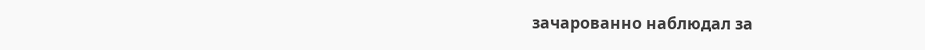зачарованно наблюдал за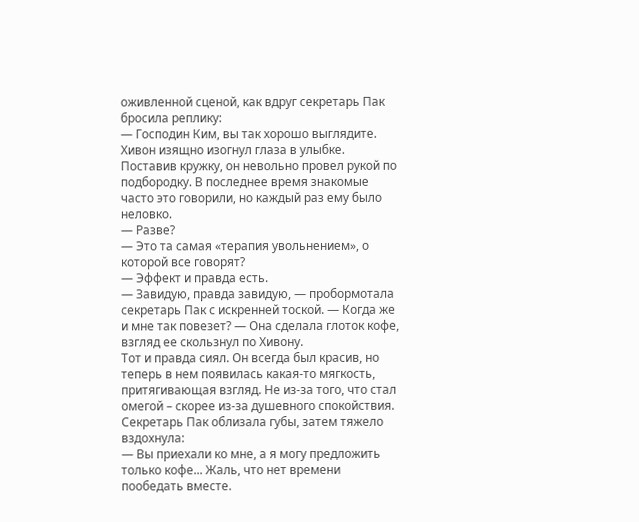оживленной сценой, как вдруг секретарь Пак бросила реплику:
— Господин Ким, вы так хорошо выглядите.
Хивон изящно изогнул глаза в улыбке. Поставив кружку, он невольно провел рукой по подбородку. В последнее время знакомые часто это говорили, но каждый раз ему было неловко.
— Разве?
— Это та самая «терапия увольнением», о которой все говорят?
— Эффект и правда есть.
— Завидую, правда завидую, — пробормотала секретарь Пак с искренней тоской. — Когда же и мне так повезет? — Она сделала глоток кофе, взгляд ее скользнул по Хивону.
Тот и правда сиял. Он всегда был красив, но теперь в нем появилась какая-то мягкость, притягивающая взгляд. Не из-за того, что стал омегой – скорее из-за душевного спокойствия.
Секретарь Пак облизала губы, затем тяжело вздохнула:
— Вы приехали ко мне, а я могу предложить только кофе... Жаль, что нет времени пообедать вместе.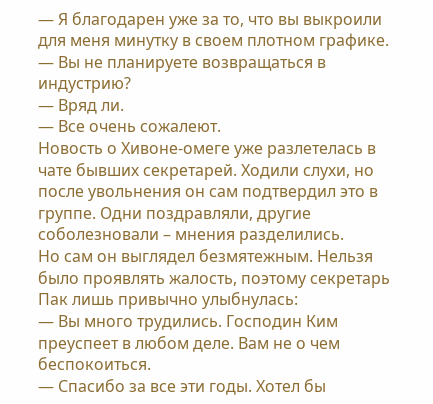— Я благодарен уже за то, что вы выкроили для меня минутку в своем плотном графике.
— Вы не планируете возвращаться в индустрию?
— Вряд ли.
— Все очень сожалеют.
Новость о Хивоне-омеге уже разлетелась в чате бывших секретарей. Ходили слухи, но после увольнения он сам подтвердил это в группе. Одни поздравляли, другие соболезновали – мнения разделились.
Но сам он выглядел безмятежным. Нельзя было проявлять жалость, поэтому секретарь Пак лишь привычно улыбнулась:
— Вы много трудились. Господин Ким преуспеет в любом деле. Вам не о чем беспокоиться.
— Спасибо за все эти годы. Хотел бы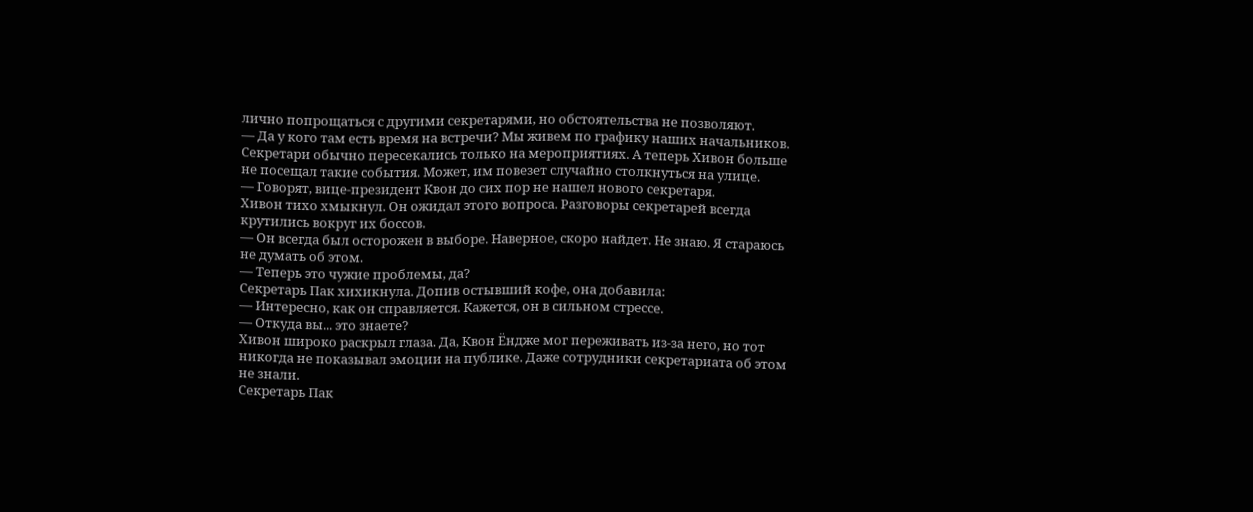лично попрощаться с другими секретарями, но обстоятельства не позволяют.
— Да у кого там есть время на встречи? Мы живем по графику наших начальников.
Секретари обычно пересекались только на мероприятиях. А теперь Хивон больше не посещал такие события. Может, им повезет случайно столкнуться на улице.
— Говорят, вице-президент Квон до сих пор не нашел нового секретаря.
Хивон тихо хмыкнул. Он ожидал этого вопроса. Разговоры секретарей всегда крутились вокруг их боссов.
— Он всегда был осторожен в выборе. Наверное, скоро найдет. Не знаю. Я стараюсь не думать об этом.
— Теперь это чужие проблемы, да?
Секретарь Пак хихикнула. Допив остывший кофе, она добавила:
— Интересно, как он справляется. Кажется, он в сильном стрессе.
— Откуда вы... это знаете?
Хивон широко раскрыл глаза. Да, Квон Ёндже мог переживать из-за него, но тот никогда не показывал эмоции на публике. Даже сотрудники секретариата об этом не знали.
Секретарь Пак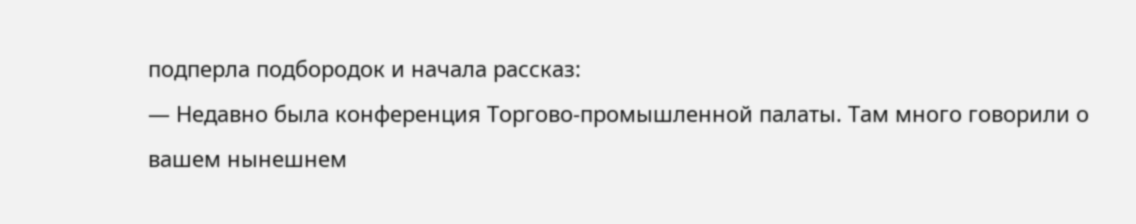подперла подбородок и начала рассказ:
— Недавно была конференция Торгово-промышленной палаты. Там много говорили о вашем нынешнем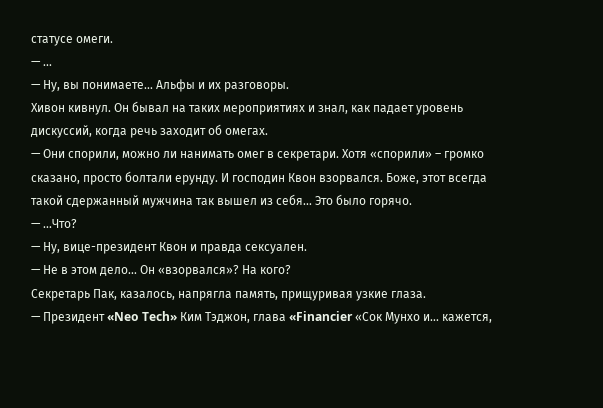статусе омеги.
— ...
— Ну, вы понимаете... Альфы и их разговоры.
Хивон кивнул. Он бывал на таких мероприятиях и знал, как падает уровень дискуссий, когда речь заходит об омегах.
— Они спорили, можно ли нанимать омег в секретари. Хотя «спорили» – громко сказано, просто болтали ерунду. И господин Квон взорвался. Боже, этот всегда такой сдержанный мужчина так вышел из себя... Это было горячо.
— ...Что?
— Ну, вице-президент Квон и правда сексуален.
— Не в этом дело... Он «взорвался»? На кого?
Секретарь Пак, казалось, напрягла память, прищуривая узкие глаза.
— Президент «Neo Tech» Ким Тэджон, глава «Financier «Сок Мунхо и... кажется,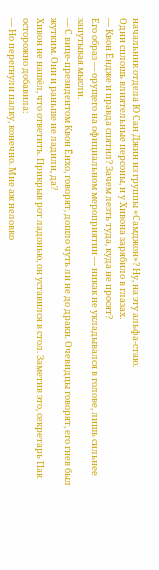начальник отдела Ю Сан Джин из группы «Самджон»? Ну, на эту альфа-стаю.
Одни сплошь влиятельные персоны, и у Хивона зарябило в глазах.
— Квон Ёндже и правда спятил? Зачем лезть туда, куда не просят?
Его образ — орущего на официальном мероприятии — никак не укладывался в голове, лишь сильнее запутывая мысли.
— С вице-президентом Квон Ёнхо, говорят, дошло чуть ли не до драки. Очевидцы говорят, его гнев был жутким. Они и раньше не ладили, да?
Хивон не нашёл, что ответить. Прикрыв рот ладонью, он уставился в стол. Заметив это, секретарь Пак осторожно добавила:
— Но перегнули палку, конечно. Мне аж неловко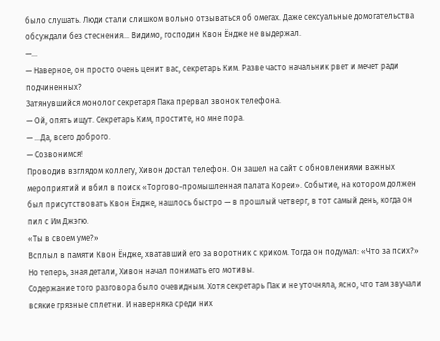было слушать. Люди стали слишком вольно отзываться об омегах. Даже сексуальные домогательства обсуждали без стеснения... Видимо, господин Квон Ёндже не выдержал.
—...
— Наверное, он просто очень ценит вас, секретарь Ким. Разве часто начальник рвет и мечет ради подчиненных?
Затянувшийся монолог секретаря Пака прервал звонок телефона.
— Ой, опять ищут. Секретарь Ким, простите, но мне пора.
— ...Да, всего доброго.
— Созвонимся!
Проводив взглядом коллегу, Хивон достал телефон. Он зашел на сайт с обновлениями важных мероприятий и вбил в поиск «Торгово-промышленная палата Кореи». Событие, на котором должен был присутствовать Квон Ёндже, нашлось быстро — в прошлый четверг, в тот самый день, когда он пил с Им Джэгю.
«Ты в своем уме?»
Всплыл в памяти Квон Ёндже, хватавший его за воротник с криком. Тогда он подумал: «Что за псих?» Но теперь, зная детали, Хивон начал понимать его мотивы.
Содержание того разговора было очевидным. Хотя секретарь Пак и не уточняла, ясно, что там звучали всякие грязные сплетни. И наверняка среди них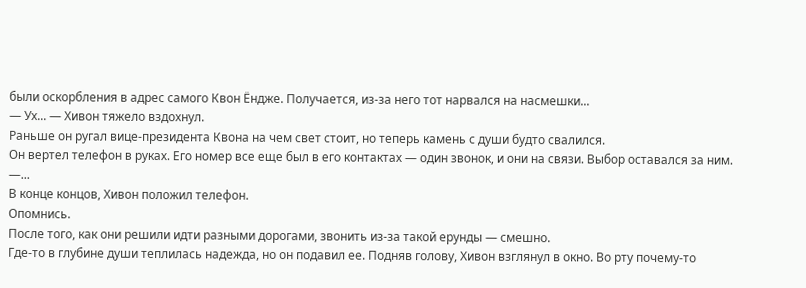были оскорбления в адрес самого Квон Ёндже. Получается, из-за него тот нарвался на насмешки...
— Ух... — Хивон тяжело вздохнул.
Раньше он ругал вице-президента Квона на чем свет стоит, но теперь камень с души будто свалился.
Он вертел телефон в руках. Его номер все еще был в его контактах — один звонок, и они на связи. Выбор оставался за ним.
—...
В конце концов, Хивон положил телефон.
Опомнись.
После того, как они решили идти разными дорогами, звонить из-за такой ерунды — смешно.
Где-то в глубине души теплилась надежда, но он подавил ее. Подняв голову, Хивон взглянул в окно. Во рту почему-то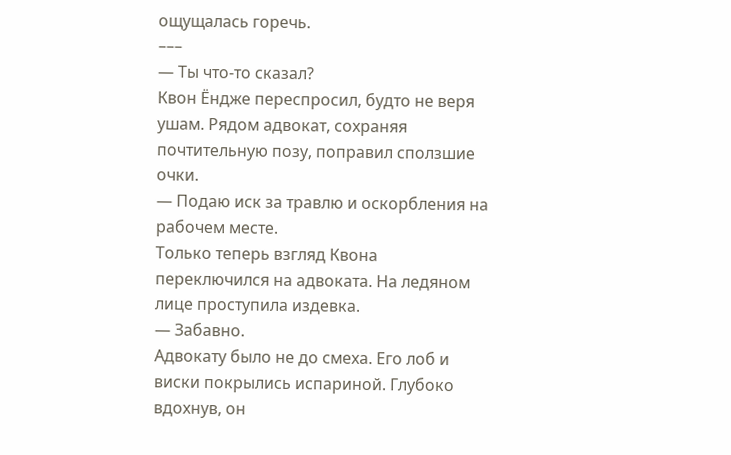ощущалась горечь.
–––
— Ты что-то сказал?
Квон Ёндже переспросил, будто не веря ушам. Рядом адвокат, сохраняя почтительную позу, поправил сползшие очки.
— Подаю иск за травлю и оскорбления на рабочем месте.
Только теперь взгляд Квона переключился на адвоката. На ледяном лице проступила издевка.
— Забавно.
Адвокату было не до смеха. Его лоб и виски покрылись испариной. Глубоко вдохнув, он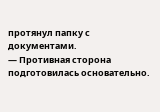протянул папку с документами.
— Противная сторона подготовилась основательно.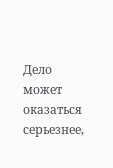Дело может оказаться серьезнее,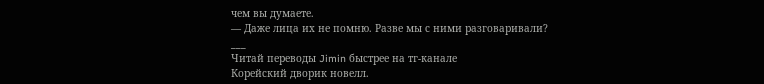чем вы думаете.
— Даже лица их не помню. Разве мы с ними разговаривали?
___
Читай переводы Jimin быстрее на тг-канале
Корейский дворик новелл.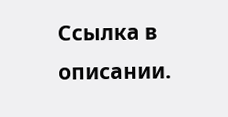Ссылка в описании.